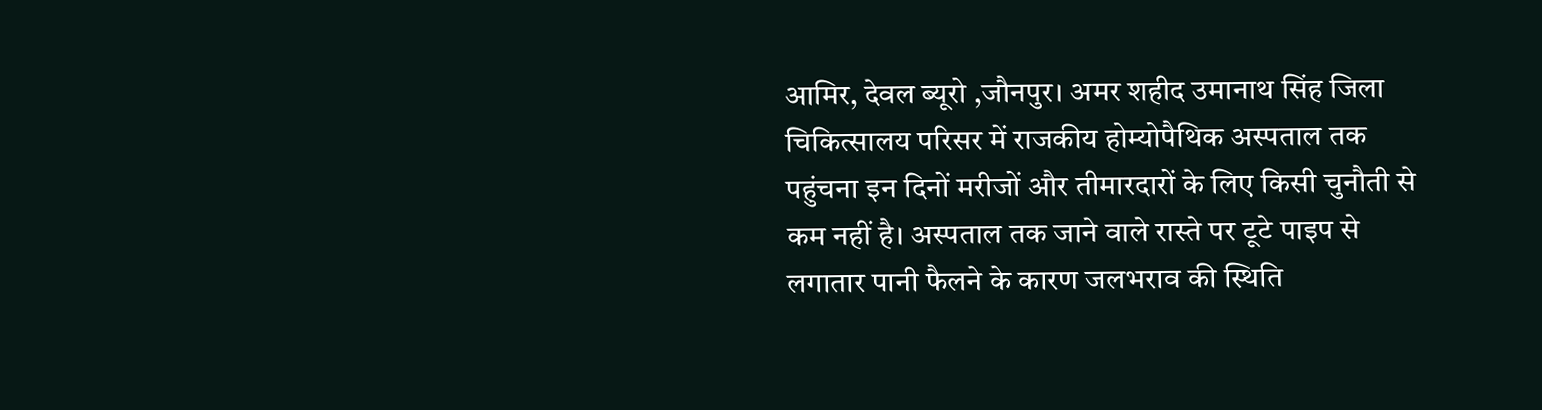आमिर, देवल ब्यूरो ,जौनपुर। अमर शहीद उमानाथ सिंह जिला चिकित्सालय परिसर में राजकीय होम्योपैथिक अस्पताल तक पहुंचना इन दिनों मरीजों और तीमारदारों के लिए किसी चुनौती से कम नहीं है। अस्पताल तक जाने वाले रास्ते पर टूटे पाइप से लगातार पानी फैलने के कारण जलभराव की स्थिति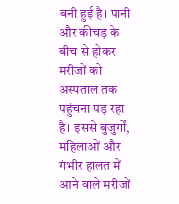बनी हुई है। पानी और कीचड़ के बीच से होकर मरीजों को अस्पताल तक पहुंचना पड़ रहा है। इससे बुजुर्गों, महिलाओं और गंभीर हालत में आने वाले मरीजों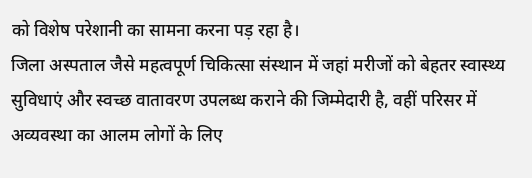को विशेष परेशानी का सामना करना पड़ रहा है।
जिला अस्पताल जैसे महत्वपूर्ण चिकित्सा संस्थान में जहां मरीजों को बेहतर स्वास्थ्य सुविधाएं और स्वच्छ वातावरण उपलब्ध कराने की जिम्मेदारी है, वहीं परिसर में अव्यवस्था का आलम लोगों के लिए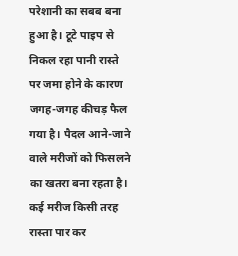परेशानी का सबब बना हुआ है। टूटे पाइप से निकल रहा पानी रास्ते पर जमा होने के कारण जगह-जगह कीचड़ फैल गया है। पैदल आने-जाने वाले मरीजों को फिसलने का खतरा बना रहता है। कई मरीज किसी तरह रास्ता पार कर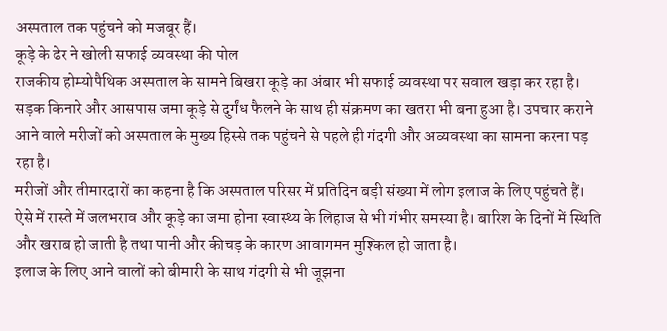अस्पताल तक पहुंचने को मजबूर हैं।
कूड़े के ढेर ने खोली सफाई व्यवस्था की पोल
राजकीय होम्योपैथिक अस्पताल के सामने बिखरा कूड़े का अंबार भी सफाई व्यवस्था पर सवाल खड़ा कर रहा है। सड़क किनारे और आसपास जमा कूड़े से दुर्गंध फैलने के साथ ही संक्रमण का खतरा भी बना हुआ है। उपचार कराने आने वाले मरीजों को अस्पताल के मुख्य हिस्से तक पहुंचने से पहले ही गंदगी और अव्यवस्था का सामना करना पड़ रहा है।
मरीजों और तीमारदारों का कहना है कि अस्पताल परिसर में प्रतिदिन बड़ी संख्या में लोग इलाज के लिए पहुंचते हैं। ऐसे में रास्ते में जलभराव और कूड़े का जमा होना स्वास्थ्य के लिहाज से भी गंभीर समस्या है। बारिश के दिनों में स्थिति और खराब हो जाती है तथा पानी और कीचड़ के कारण आवागमन मुश्किल हो जाता है।
इलाज के लिए आने वालों को बीमारी के साथ गंदगी से भी जूझना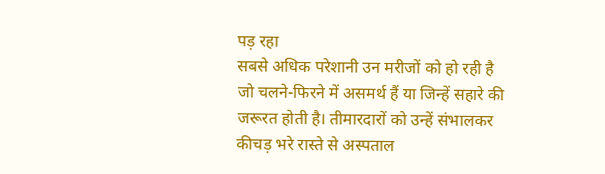पड़ रहा
सबसे अधिक परेशानी उन मरीजों को हो रही है जो चलने-फिरने में असमर्थ हैं या जिन्हें सहारे की जरूरत होती है। तीमारदारों को उन्हें संभालकर कीचड़ भरे रास्ते से अस्पताल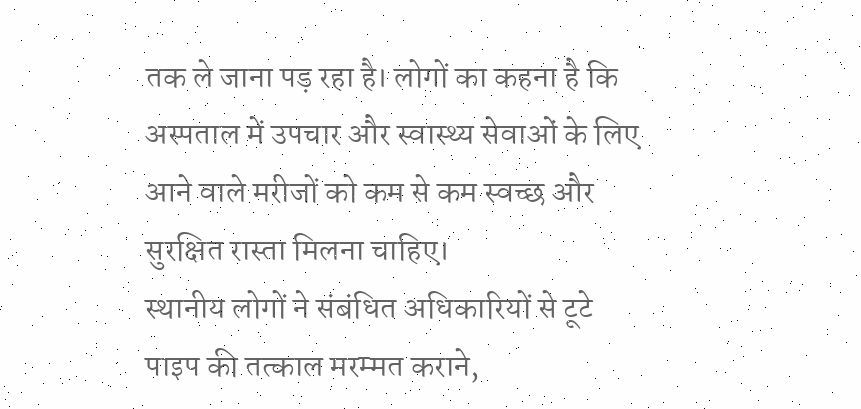तक ले जाना पड़ रहा है। लोगों का कहना है कि अस्पताल में उपचार और स्वास्थ्य सेवाओं के लिए आने वाले मरीजों को कम से कम स्वच्छ और सुरक्षित रास्ता मिलना चाहिए।
स्थानीय लोगों ने संबंधित अधिकारियों से टूटे पाइप की तत्काल मरम्मत कराने,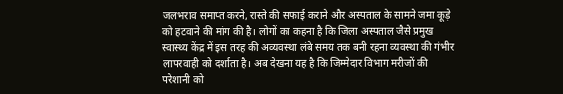जलभराव समाप्त करने, रास्ते की सफाई कराने और अस्पताल के सामने जमा कूड़े को हटवाने की मांग की है। लोगों का कहना है कि जिला अस्पताल जैसे प्रमुख स्वास्थ्य केंद्र में इस तरह की अव्यवस्था लंबे समय तक बनी रहना व्यवस्था की गंभीर लापरवाही को दर्शाता है। अब देखना यह है कि जिम्मेदार विभाग मरीजों की परेशानी को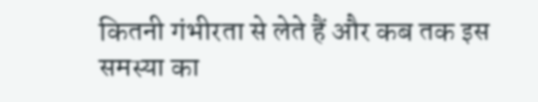कितनी गंभीरता से लेते हैं और कब तक इस समस्या का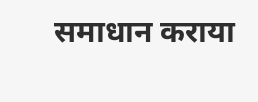समाधान कराया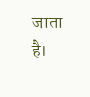जाता है।